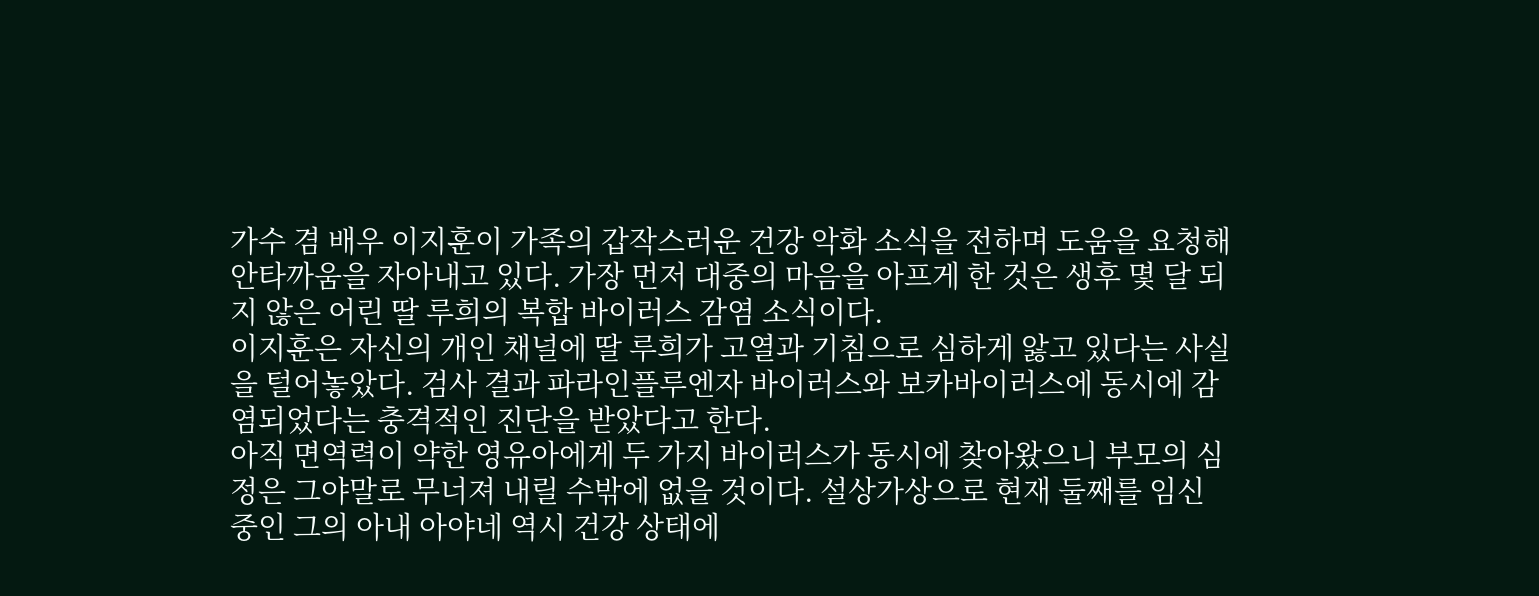가수 겸 배우 이지훈이 가족의 갑작스러운 건강 악화 소식을 전하며 도움을 요청해 안타까움을 자아내고 있다. 가장 먼저 대중의 마음을 아프게 한 것은 생후 몇 달 되지 않은 어린 딸 루희의 복합 바이러스 감염 소식이다.
이지훈은 자신의 개인 채널에 딸 루희가 고열과 기침으로 심하게 앓고 있다는 사실을 털어놓았다. 검사 결과 파라인플루엔자 바이러스와 보카바이러스에 동시에 감염되었다는 충격적인 진단을 받았다고 한다.
아직 면역력이 약한 영유아에게 두 가지 바이러스가 동시에 찾아왔으니 부모의 심정은 그야말로 무너져 내릴 수밖에 없을 것이다. 설상가상으로 현재 둘째를 임신 중인 그의 아내 아야네 역시 건강 상태에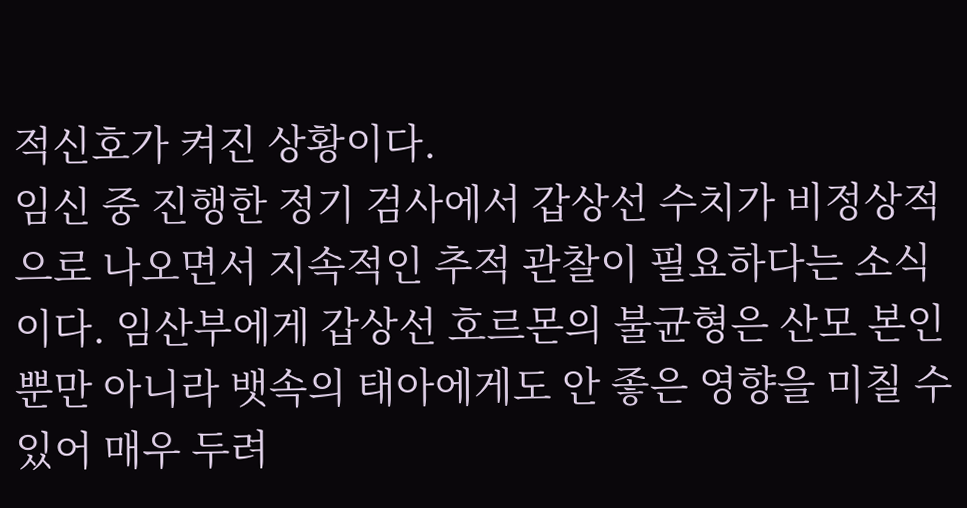적신호가 켜진 상황이다.
임신 중 진행한 정기 검사에서 갑상선 수치가 비정상적으로 나오면서 지속적인 추적 관찰이 필요하다는 소식이다. 임산부에게 갑상선 호르몬의 불균형은 산모 본인뿐만 아니라 뱃속의 태아에게도 안 좋은 영향을 미칠 수 있어 매우 두려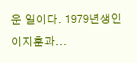운 일이다. 1979년생인 이지훈과...